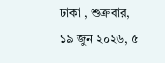ঢাকা , শুক্রবার, ১৯ জুন ২০২৬, ৫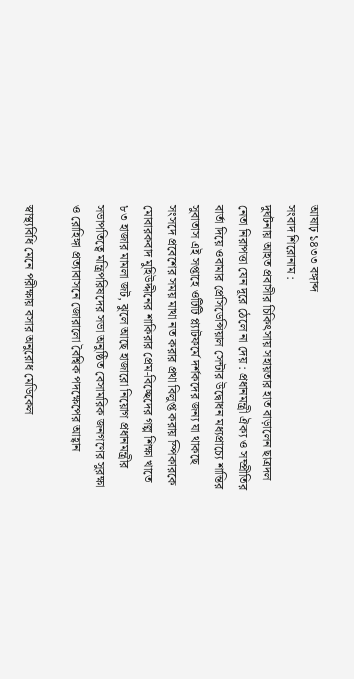আষাঢ় ১৪৩৩ বঙ্গাব্দ
সংবাদ শিরোনাম :
দুর্ঘটনায় আহত প্রবাসীর চিকিৎসায় সহায়তার হাত বাড়ালেন ছাত্রদল নেতা নিরাপত্তা যেন দূরে ঠেলে না দেয় : প্রধানমন্ত্রী ঐক্য ও সম্প্রীতির বার্তা দিয়ে ওবামার প্রেসিডেন্সিয়াল সেন্টার উদ্বোধন মধ্যপ্রাচ্যে শান্তির সুবাতাস এই সপ্তাহে ওটিটি প্ল্যাটফর্মে দর্শকদের জন্য যা থাকছে সংসদে প্রবেশের সময় মাথা নত করার প্রথা বিলুপ্ত করায় স্পিকারকে মোবারকবাদ মুহিউদ্দীনের শাকিরার প্রেম-বিচ্ছেদের গল্প শিক্ষা খাতে ৮৩ হাজার মামলা জট, ঝুলে আছে হাজারো নিয়োগ প্রধানমন্ত্রীর সভাপতিত্বে মন্ত্রিপরিষদের সভা অনুষ্ঠিত বেসামরিক জনগণের সুরক্ষা ও রোহিঙ্গা প্রত্যাবাসনে জোরালো বৈশ্বিক পদক্ষেপের আহ্বান

স্বাস্থ্যবিধি মেনে পরীক্ষায় বসার অনুরোধ মেডিকেল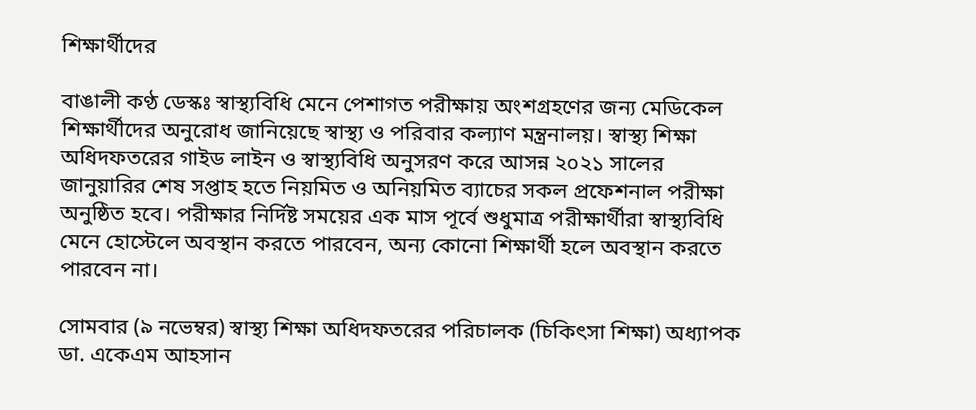শিক্ষার্থীদের

বাঙালী কণ্ঠ ডেস্কঃ স্বাস্থ্যবিধি মেনে পেশাগত পরীক্ষায় অংশগ্রহণের জন্য মেডিকেল শিক্ষার্থীদের অনুরোধ জানিয়েছে স্বাস্থ্য ও পরিবার কল্যাণ মন্ত্রনালয়। স্বাস্থ্য শিক্ষা অধিদফতরের গাইড লাইন ও স্বাস্থ্যবিধি অনুসরণ করে আসন্ন ২০২১ সালের জানুয়ারির শেষ সপ্তাহ হতে নিয়মিত ও অনিয়মিত ব্যাচের সকল প্রফেশনাল পরীক্ষা অনুষ্ঠিত হবে। পরীক্ষার নির্দিষ্ট সময়ের এক মাস পূর্বে শুধুমাত্র পরীক্ষার্থীরা স্বাস্থ্যবিধি মেনে হোস্টেলে অবস্থান করতে পারবেন, অন্য কোনো শিক্ষার্থী হলে অবস্থান করতে পারবেন না।

সোমবার (৯ নভেম্বর) স্বাস্থ্য শিক্ষা অধিদফতরের পরিচালক (চিকিৎসা শিক্ষা) অধ্যাপক ডা. একেএম আহসান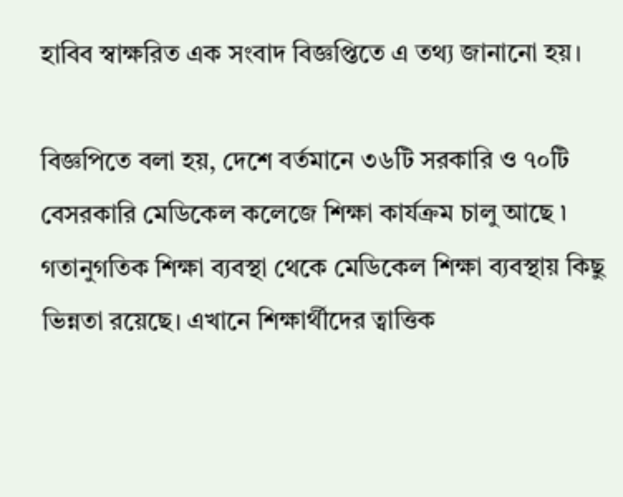হাবিব স্বাক্ষরিত এক সংবাদ বিজ্ঞপ্তিতে এ তথ্য জানানো হয়।

বিজ্ঞপিতে বলা হয়, দেশে বর্তমানে ৩৬টি সরকারি ও ৭০টি বেসরকারি মেডিকেল কলেজে শিক্ষা কার্যক্রম চালু আছে ৷ গতানুগতিক শিক্ষা ব্যবস্থা থেকে মেডিকেল শিক্ষা ব্যবস্থায় কিছু ভিন্নতা রয়েছে। এখানে শিক্ষার্থীদের ত্বাত্তিক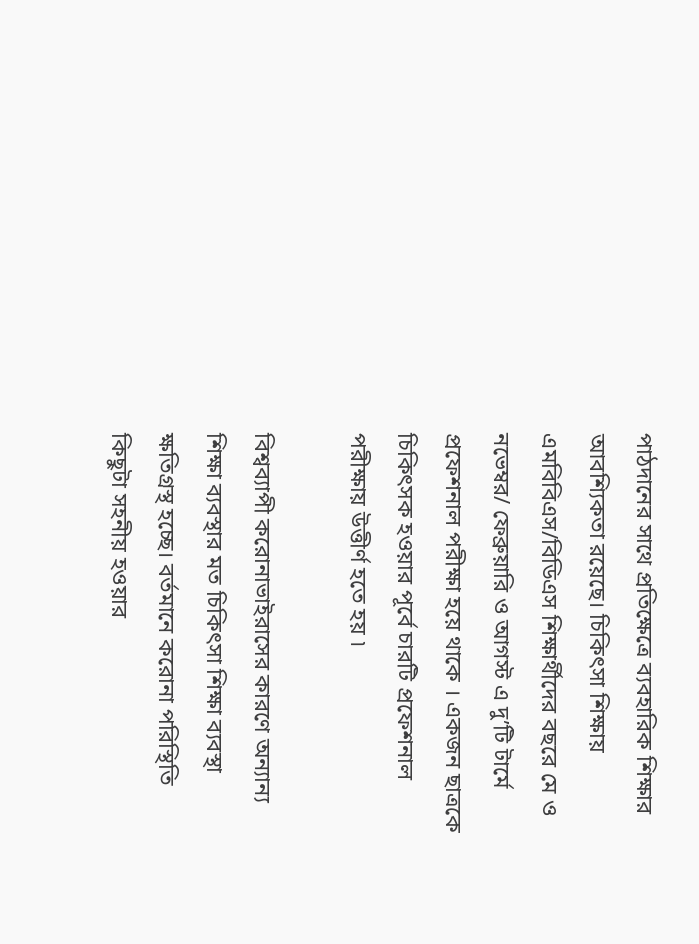পাঠদানের সাথে প্রতিক্ষেত্রে ব্যবহারিক শিক্ষার আবশ্যিকতা রয়েছে। চিকিৎসা শিক্ষায় এমবিবিএস/বিডিএস শিক্ষার্থীদের বছরে মে ও নভেম্বর/ ফেব্রুয়ারি ও আগস্ট এ দু’টি টার্মে প্রফেশনাল পরীক্ষা হয়ে থাকে । একজন ছাত্রকে চিকিৎসক হওয়ার পূর্বে চারটি প্রফেশনাল পরীক্ষায় উত্তীর্ণ হতে হয় ৷

বিশ্বব্যাপী করোনাভাইরাসের কারণে অন্যান্য শিক্ষা ব্যবস্থার মত চিকিৎসা শিক্ষা ব্যবস্থা ক্ষতিগ্রস্থ হচ্ছে। বর্তমানে করোনা পরিস্থিতি কিছুটা সহনীয় হওয়ার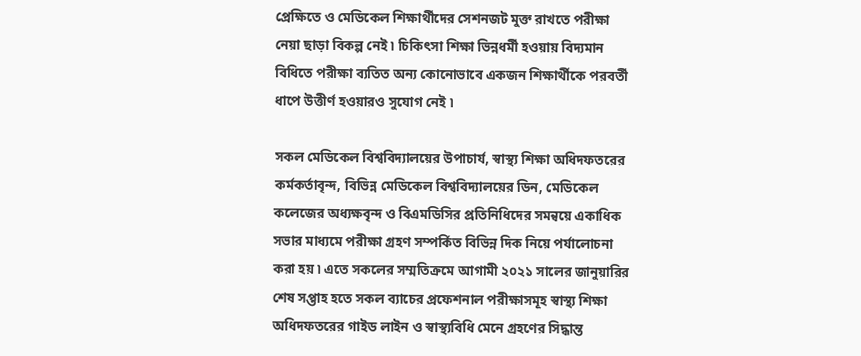প্রেক্ষিতে ও মেডিকেল শিক্ষার্থীদের সেশনজট মুক্ত রাখতে পরীক্ষা নেয়া ছাড়া বিকল্প নেই ৷ চিকিৎসা শিক্ষা ভিন্নধর্মী হওয়ায় বিদ্যমান বিধিতে পরীক্ষা ব্যতিত অন্য কোনোভাবে একজন শিক্ষার্থীকে পরবর্তী ধাপে উত্তীর্ণ হওয়ারও সুযোগ নেই ৷

সকল মেডিকেল বিশ্ববিদ্যালয়ের উপাচার্য, স্বাস্থ্য শিক্ষা অধিদফতরের কর্মকর্তাবৃন্দ, বিভিন্ন মেডিকেল বিশ্ববিদ্যালয়ের ডিন, মেডিকেল কলেজের অধ্যক্ষবৃন্দ ও বিএমডিসির প্রতিনিধিদের সমন্বয়ে একাধিক সভার মাধ্যমে পরীক্ষা গ্রহণ সম্পর্কিত বিভিন্ন দিক নিয়ে পর্যালোচনা করা হয় ৷ এতে সকলের সম্মতিক্রমে আগামী ২০২১ সালের জানুয়ারির শেষ সপ্তাহ হতে সকল ব্যাচের প্রফেশনাল পরীক্ষাসমূহ স্বাস্থ্য শিক্ষা অধিদফতরের গাইড লাইন ও স্বাস্থ্যবিধি মেনে গ্রহণের সিদ্ধান্ত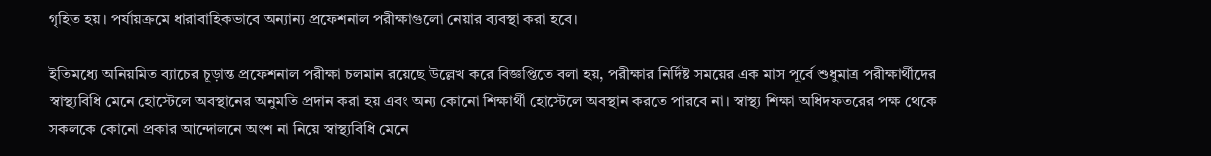গৃহিত হয়। পর্যায়ক্রমে ধারাবাহিকভাবে অন্যান্য প্রফেশনাল পরীক্ষাগুলো নেয়ার ব্যবস্থা করা হবে।

ইতিমধ্যে অনিয়মিত ব্যাচের চূড়ান্ত প্রফেশনাল পরীক্ষা চলমান রয়েছে উল্লেখ করে বিজ্ঞপ্তিতে বলা হয়, পরীক্ষার নির্দিষ্ট সময়ের এক মাস পূর্বে শুধুমাত্র পরীক্ষার্থীদের স্বাস্থ্যবিধি মেনে হোস্টেলে অবস্থানের অনুমতি প্রদান করা হয় এবং অন্য কোনো শিক্ষার্থী হোস্টেলে অবস্থান করতে পারবে না। স্বাস্থ্য শিক্ষা অধিদফতরের পক্ষ থেকে সকলকে কোনো প্রকার আন্দোলনে অংশ না নিয়ে স্বাস্থ্যবিধি মেনে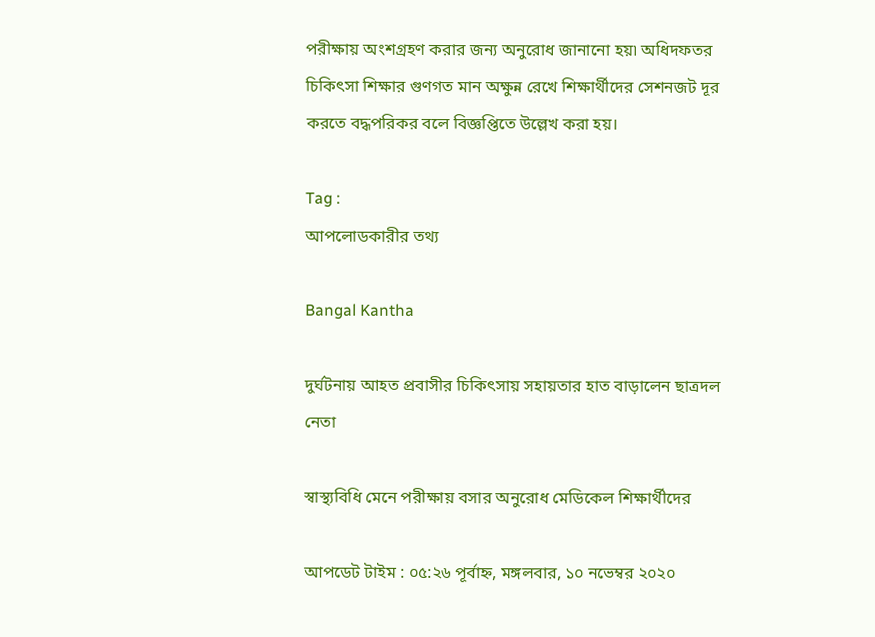পরীক্ষায় অংশগ্রহণ করার জন্য অনুরোধ জানানো হয়৷ অধিদফতর চিকিৎসা শিক্ষার গুণগত মান অক্ষুন্ন রেখে শিক্ষার্থীদের সেশনজট দূর করতে বদ্ধপরিকর বলে বিজ্ঞপ্তিতে উল্লেখ করা হয়।

Tag :
আপলোডকারীর তথ্য

Bangal Kantha

দুর্ঘটনায় আহত প্রবাসীর চিকিৎসায় সহায়তার হাত বাড়ালেন ছাত্রদল নেতা

স্বাস্থ্যবিধি মেনে পরীক্ষায় বসার অনুরোধ মেডিকেল শিক্ষার্থীদের

আপডেট টাইম : ০৫:২৬ পূর্বাহ্ন, মঙ্গলবার, ১০ নভেম্বর ২০২০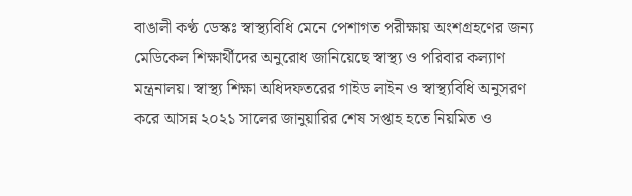বাঙালী কণ্ঠ ডেস্কঃ স্বাস্থ্যবিধি মেনে পেশাগত পরীক্ষায় অংশগ্রহণের জন্য মেডিকেল শিক্ষার্থীদের অনুরোধ জানিয়েছে স্বাস্থ্য ও পরিবার কল্যাণ মন্ত্রনালয়। স্বাস্থ্য শিক্ষা অধিদফতরের গাইড লাইন ও স্বাস্থ্যবিধি অনুসরণ করে আসন্ন ২০২১ সালের জানুয়ারির শেষ সপ্তাহ হতে নিয়মিত ও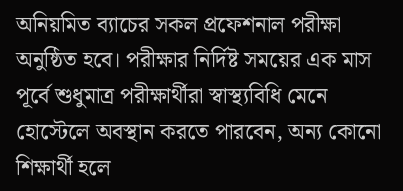অনিয়মিত ব্যাচের সকল প্রফেশনাল পরীক্ষা অনুষ্ঠিত হবে। পরীক্ষার নির্দিষ্ট সময়ের এক মাস পূর্বে শুধুমাত্র পরীক্ষার্থীরা স্বাস্থ্যবিধি মেনে হোস্টেলে অবস্থান করতে পারবেন, অন্য কোনো শিক্ষার্থী হলে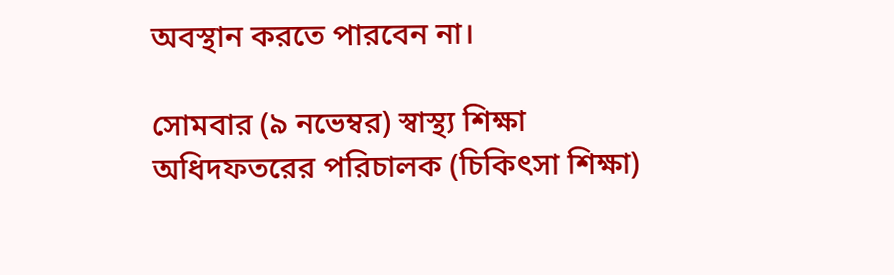অবস্থান করতে পারবেন না।

সোমবার (৯ নভেম্বর) স্বাস্থ্য শিক্ষা অধিদফতরের পরিচালক (চিকিৎসা শিক্ষা)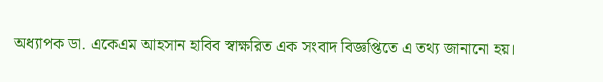অধ্যাপক ডা. একেএম আহসান হাবিব স্বাক্ষরিত এক সংবাদ বিজ্ঞপ্তিতে এ তথ্য জানানো হয়।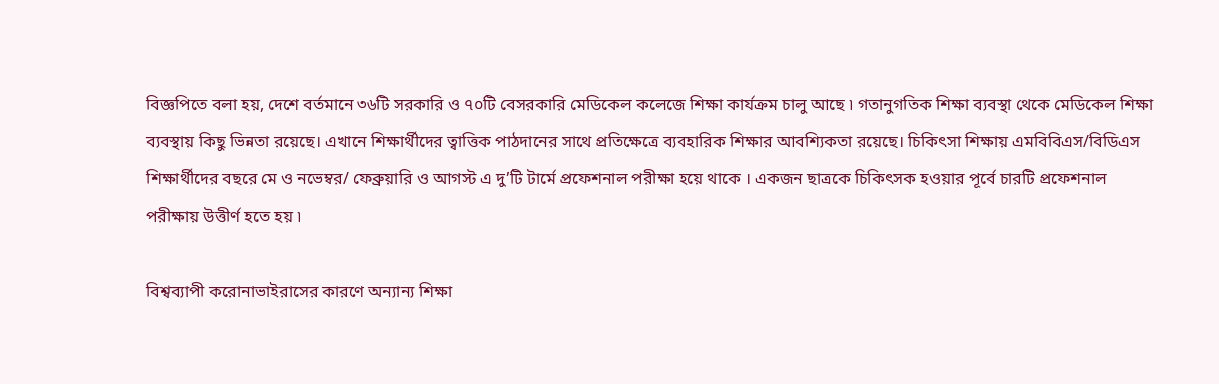বিজ্ঞপিতে বলা হয়, দেশে বর্তমানে ৩৬টি সরকারি ও ৭০টি বেসরকারি মেডিকেল কলেজে শিক্ষা কার্যক্রম চালু আছে ৷ গতানুগতিক শিক্ষা ব্যবস্থা থেকে মেডিকেল শিক্ষা ব্যবস্থায় কিছু ভিন্নতা রয়েছে। এখানে শিক্ষার্থীদের ত্বাত্তিক পাঠদানের সাথে প্রতিক্ষেত্রে ব্যবহারিক শিক্ষার আবশ্যিকতা রয়েছে। চিকিৎসা শিক্ষায় এমবিবিএস/বিডিএস শিক্ষার্থীদের বছরে মে ও নভেম্বর/ ফেব্রুয়ারি ও আগস্ট এ দু’টি টার্মে প্রফেশনাল পরীক্ষা হয়ে থাকে । একজন ছাত্রকে চিকিৎসক হওয়ার পূর্বে চারটি প্রফেশনাল পরীক্ষায় উত্তীর্ণ হতে হয় ৷

বিশ্বব্যাপী করোনাভাইরাসের কারণে অন্যান্য শিক্ষা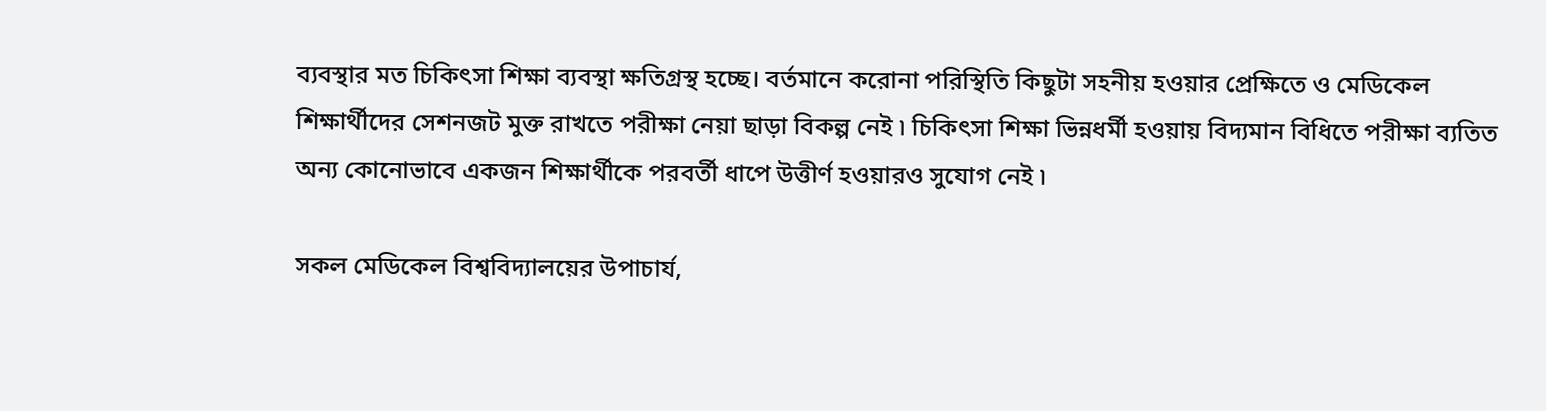ব্যবস্থার মত চিকিৎসা শিক্ষা ব্যবস্থা ক্ষতিগ্রস্থ হচ্ছে। বর্তমানে করোনা পরিস্থিতি কিছুটা সহনীয় হওয়ার প্রেক্ষিতে ও মেডিকেল শিক্ষার্থীদের সেশনজট মুক্ত রাখতে পরীক্ষা নেয়া ছাড়া বিকল্প নেই ৷ চিকিৎসা শিক্ষা ভিন্নধর্মী হওয়ায় বিদ্যমান বিধিতে পরীক্ষা ব্যতিত অন্য কোনোভাবে একজন শিক্ষার্থীকে পরবর্তী ধাপে উত্তীর্ণ হওয়ারও সুযোগ নেই ৷

সকল মেডিকেল বিশ্ববিদ্যালয়ের উপাচার্য,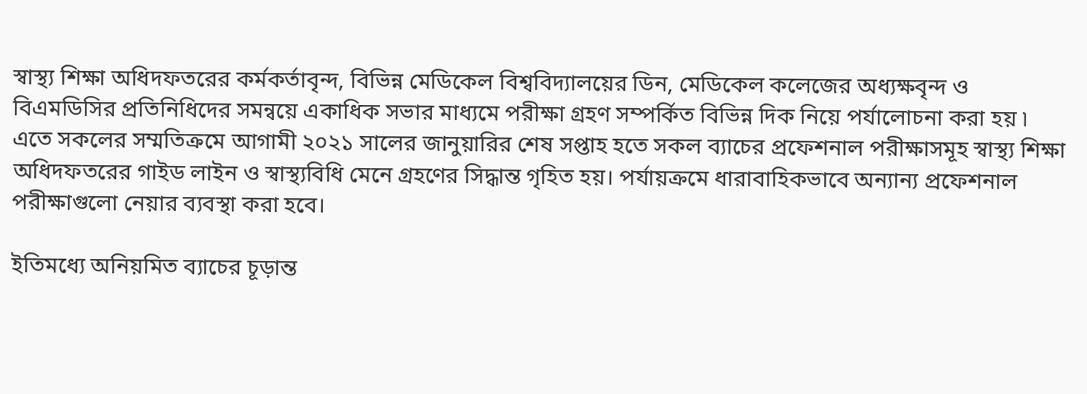স্বাস্থ্য শিক্ষা অধিদফতরের কর্মকর্তাবৃন্দ, বিভিন্ন মেডিকেল বিশ্ববিদ্যালয়ের ডিন, মেডিকেল কলেজের অধ্যক্ষবৃন্দ ও বিএমডিসির প্রতিনিধিদের সমন্বয়ে একাধিক সভার মাধ্যমে পরীক্ষা গ্রহণ সম্পর্কিত বিভিন্ন দিক নিয়ে পর্যালোচনা করা হয় ৷ এতে সকলের সম্মতিক্রমে আগামী ২০২১ সালের জানুয়ারির শেষ সপ্তাহ হতে সকল ব্যাচের প্রফেশনাল পরীক্ষাসমূহ স্বাস্থ্য শিক্ষা অধিদফতরের গাইড লাইন ও স্বাস্থ্যবিধি মেনে গ্রহণের সিদ্ধান্ত গৃহিত হয়। পর্যায়ক্রমে ধারাবাহিকভাবে অন্যান্য প্রফেশনাল পরীক্ষাগুলো নেয়ার ব্যবস্থা করা হবে।

ইতিমধ্যে অনিয়মিত ব্যাচের চূড়ান্ত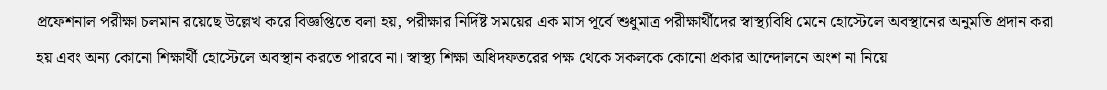প্রফেশনাল পরীক্ষা চলমান রয়েছে উল্লেখ করে বিজ্ঞপ্তিতে বলা হয়, পরীক্ষার নির্দিষ্ট সময়ের এক মাস পূর্বে শুধুমাত্র পরীক্ষার্থীদের স্বাস্থ্যবিধি মেনে হোস্টেলে অবস্থানের অনুমতি প্রদান করা হয় এবং অন্য কোনো শিক্ষার্থী হোস্টেলে অবস্থান করতে পারবে না। স্বাস্থ্য শিক্ষা অধিদফতরের পক্ষ থেকে সকলকে কোনো প্রকার আন্দোলনে অংশ না নিয়ে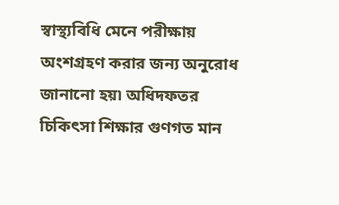স্বাস্থ্যবিধি মেনে পরীক্ষায় অংশগ্রহণ করার জন্য অনুরোধ জানানো হয়৷ অধিদফতর চিকিৎসা শিক্ষার গুণগত মান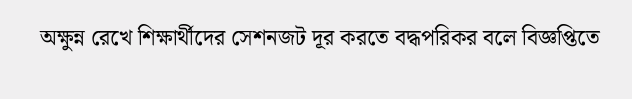অক্ষুন্ন রেখে শিক্ষার্থীদের সেশনজট দূর করতে বদ্ধপরিকর বলে বিজ্ঞপ্তিতে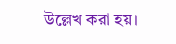উল্লেখ করা হয়।